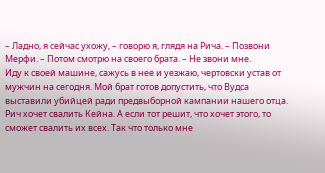– Ладно, я сейчас ухожу, – говорю я, глядя на Рича. – Позвони Мерфи. – Потом смотрю на своего брата. – Не звони мне.
Иду к своей машине, сажусь в нее и уезжаю, чертовски устав от мужчин на сегодня. Мой брат готов допустить, что Вудса выставили убийцей ради предвыборной кампании нашего отца. Рич хочет свалить Кейна. А если тот решит, что хочет этого, то сможет свалить их всех. Так что только мне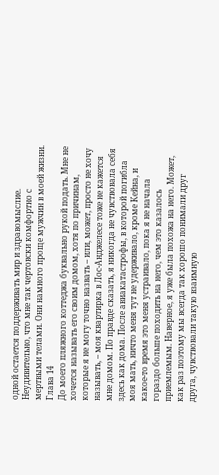одной остается поддерживать мир и здравомыслие. Неудивительно, что мне так чертовски комфортно с мертвыми телами. Они намного проще мужчин в моей жизни.
Глава 14
До моего пляжного коттеджа буквально рукой подать. Мне не хочется называть его своим домом, хотя по причинам, которые я не могу точно назвать – или, может, просто не хочу называть, – моя квартирка в Лос-Анджелесе тоже не кажется мне домом. По правде сказать, я никогда не чувствовала себя здесь как дома. После авиакатастрофы, в которой погибла моя мать, ничто меня тут не удерживало, кроме Кейна, и какое-то время это меня устраивало, пока я не начала гораздо больше походить на него, чем это казалось приемлемым. Наверное, я уже была похожа на него. Может, как раз поэтому мы всегда так хорошо понимали друг друга, чувствовали такую взаимную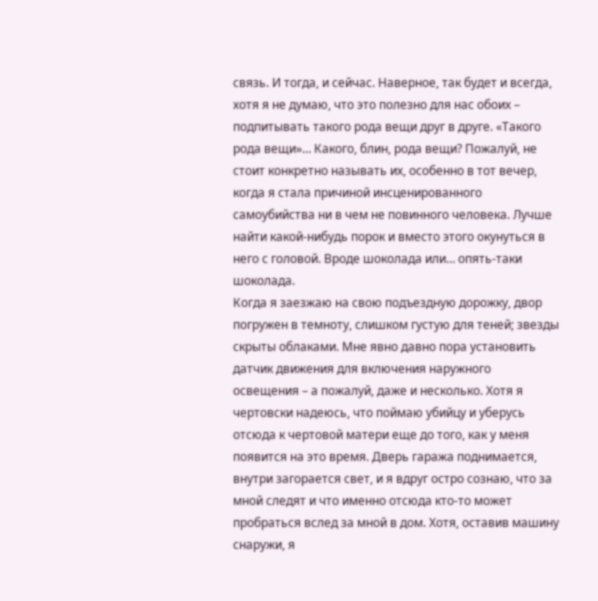связь. И тогда, и сейчас. Наверное, так будет и всегда, хотя я не думаю, что это полезно для нас обоих – подпитывать такого рода вещи друг в друге. «Такого рода вещи»… Какого, блин, рода вещи? Пожалуй, не стоит конкретно называть их, особенно в тот вечер, когда я стала причиной инсценированного самоубийства ни в чем не повинного человека. Лучше найти какой-нибудь порок и вместо этого окунуться в него с головой. Вроде шоколада или… опять-таки шоколада.
Когда я заезжаю на свою подъездную дорожку, двор погружен в темноту, слишком густую для теней; звезды скрыты облаками. Мне явно давно пора установить датчик движения для включения наружного освещения – а пожалуй, даже и несколько. Хотя я чертовски надеюсь, что поймаю убийцу и уберусь отсюда к чертовой матери еще до того, как у меня появится на это время. Дверь гаража поднимается, внутри загорается свет, и я вдруг остро сознаю, что за мной следят и что именно отсюда кто-то может пробраться вслед за мной в дом. Хотя, оставив машину снаружи, я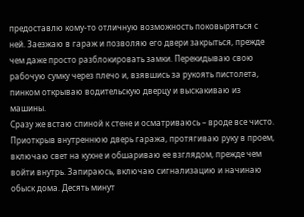предоставлю кому-то отличную возможность поковыряться с ней. Заезжаю в гараж и позволяю его двери закрыться, прежде чем даже просто разблокировать замки. Перекидываю свою рабочую сумку через плечо и, взявшись за рукоять пистолета, пинком открываю водительскую дверцу и выскакиваю из машины.
Сразу же встаю спиной к стене и осматриваюсь – вроде все чисто. Приоткрыв внутреннюю дверь гаража, протягиваю руку в проем, включаю свет на кухне и обшариваю ее взглядом, прежде чем войти внутрь. Запираюсь, включаю сигнализацию и начинаю обыск дома. Десять минут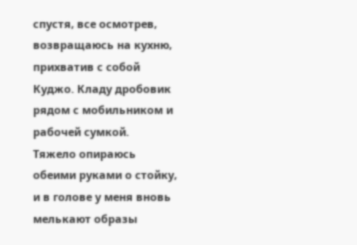спустя, все осмотрев, возвращаюсь на кухню, прихватив с собой Куджо. Кладу дробовик рядом с мобильником и рабочей сумкой.
Тяжело опираюсь обеими руками о стойку, и в голове у меня вновь мелькают образы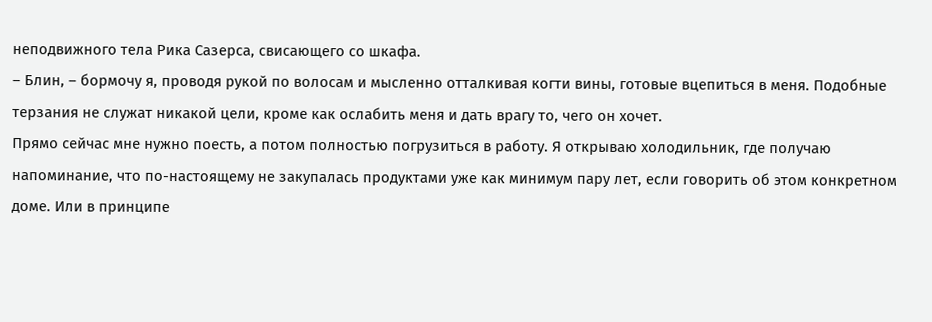неподвижного тела Рика Сазерса, свисающего со шкафа.
– Блин, – бормочу я, проводя рукой по волосам и мысленно отталкивая когти вины, готовые вцепиться в меня. Подобные терзания не служат никакой цели, кроме как ослабить меня и дать врагу то, чего он хочет.
Прямо сейчас мне нужно поесть, а потом полностью погрузиться в работу. Я открываю холодильник, где получаю напоминание, что по-настоящему не закупалась продуктами уже как минимум пару лет, если говорить об этом конкретном доме. Или в принципе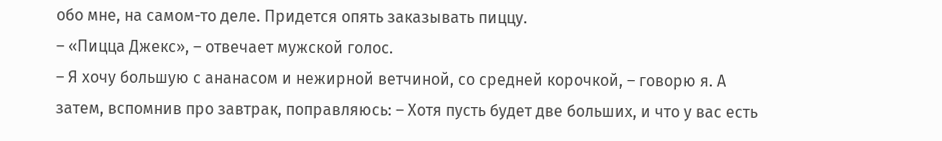обо мне, на самом-то деле. Придется опять заказывать пиццу.
– «Пицца Джекс», – отвечает мужской голос.
– Я хочу большую с ананасом и нежирной ветчиной, со средней корочкой, – говорю я. А затем, вспомнив про завтрак, поправляюсь: – Хотя пусть будет две больших, и что у вас есть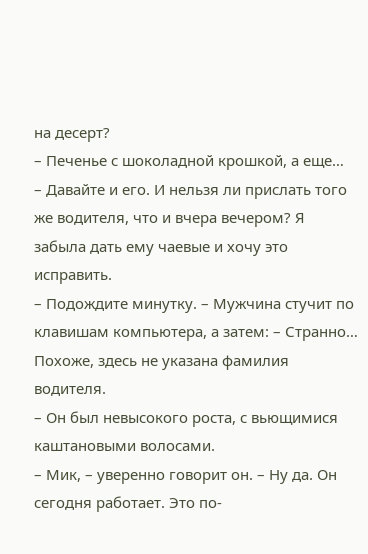на десерт?
– Печенье с шоколадной крошкой, а еще…
– Давайте и его. И нельзя ли прислать того же водителя, что и вчера вечером? Я забыла дать ему чаевые и хочу это исправить.
– Подождите минутку. – Мужчина стучит по клавишам компьютера, а затем: – Странно… Похоже, здесь не указана фамилия водителя.
– Он был невысокого роста, с вьющимися каштановыми волосами.
– Мик, – уверенно говорит он. – Ну да. Он сегодня работает. Это по-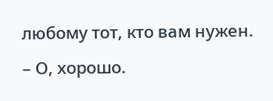любому тот, кто вам нужен.
– О, хорошо.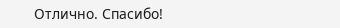Отлично. Спасибо!